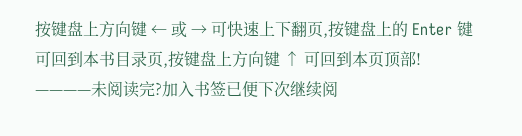按键盘上方向键 ← 或 → 可快速上下翻页,按键盘上的 Enter 键可回到本书目录页,按键盘上方向键 ↑ 可回到本页顶部!
————未阅读完?加入书签已便下次继续阅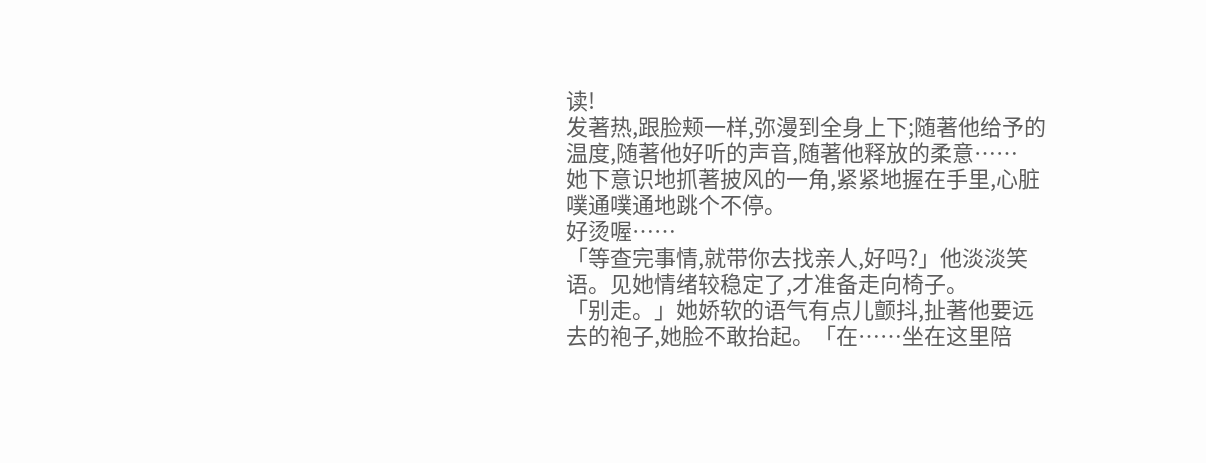读!
发著热,跟脸颊一样,弥漫到全身上下;随著他给予的温度,随著他好听的声音,随著他释放的柔意……
她下意识地抓著披风的一角,紧紧地握在手里,心脏噗通噗通地跳个不停。
好烫喔……
「等查完事情,就带你去找亲人,好吗?」他淡淡笑语。见她情绪较稳定了,才准备走向椅子。
「别走。」她娇软的语气有点儿颤抖,扯著他要远去的袍子,她脸不敢抬起。「在……坐在这里陪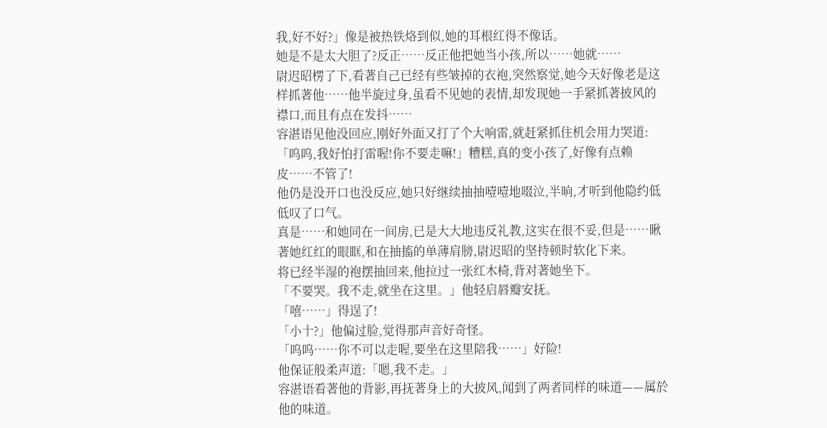我,好不好?」像是被热铁烙到似,她的耳根红得不像话。
她是不是太大胆了?反正……反正他把她当小孩,所以……她就……
尉迟昭楞了下,看著自己已经有些皱掉的衣袍,突然察觉,她今天好像老是这样抓著他……他半旋过身,虽看不见她的表情,却发现她一手紧抓著披风的襟口,而且有点在发抖……
容湛语见他没回应,刚好外面又打了个大响雷,就赶紧抓住机会用力哭道:「呜呜,我好怕打雷喔!你不要走嘛!」糟糕,真的变小孩了,好像有点赖皮……不管了!
他仍是没开口也没反应,她只好继续抽抽噎噎地啜泣,半晌,才听到他隐约低低叹了口气。
真是……和她同在一间房,已是大大地违反礼教,这实在很不妥,但是……瞅著她红红的眼眶,和在抽搐的单薄肩膀,尉迟昭的坚持顿时软化下来。
将已经半湿的袍摆抽回来,他拉过一张红木椅,背对著她坐下。
「不要哭。我不走,就坐在这里。」他轻启唇瓣安抚。
「嘻……」得逞了!
「小十?」他偏过脸,觉得那声音好奇怪。
「呜呜……你不可以走喔,要坐在这里陪我……」好险!
他保证般柔声道:「嗯,我不走。」
容湛语看著他的背影,再抚著身上的大披风,闻到了两者同样的味道——属於他的味道。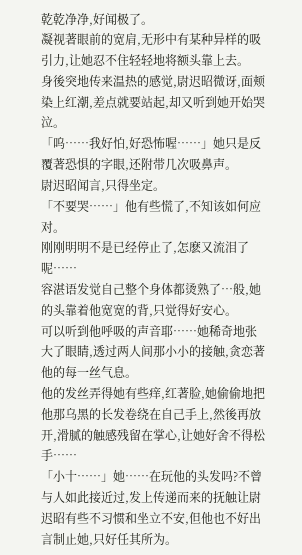乾乾净净,好闻极了。
凝视著眼前的宽肩,无形中有某种异样的吸引力,让她忍不住轻轻地将额头靠上去。
身後突地传来温热的感觉,尉迟昭微讶,面颊染上红潮,差点就要站起,却又听到她开始哭泣。
「呜……我好怕,好恐怖喔……」她只是反覆著恐惧的字眼,还附带几次吸鼻声。
尉迟昭闻言,只得坐定。
「不要哭……」他有些慌了,不知该如何应对。
刚刚明明不是已经停止了,怎麽又流泪了呢……
容湛语发觉自己整个身体都烫熟了…般,她的头靠着他宽宽的背,只觉得好安心。
可以听到他呼吸的声音耶……她稀奇地张大了眼睛,透过两人间那小小的接触,贪恋著他的每一丝气息。
他的发丝弄得她有些痒,红著脸,她偷偷地把他那乌黑的长发卷绕在自己手上,然後再放开,滑腻的触感残留在掌心,让她好舍不得松手……
「小十……」她……在玩他的头发吗?不曾与人如此接近过,发上传递而来的抚触让尉迟昭有些不习惯和坐立不安,但他也不好出言制止她,只好任其所为。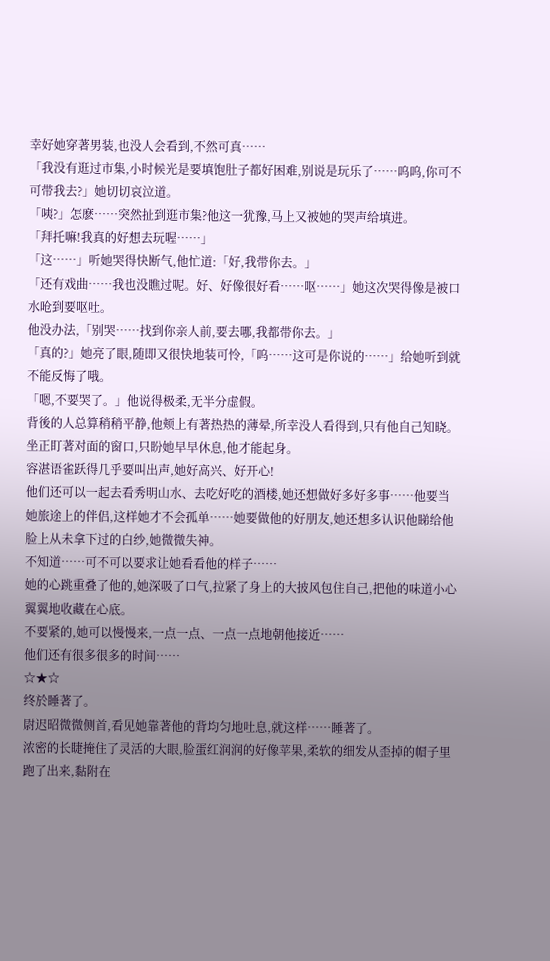幸好她穿著男装,也没人会看到,不然可真……
「我没有逛过市集,小时候光是要填饱肚子都好困难,别说是玩乐了……呜呜,你可不可带我去?」她切切哀泣道。
「咦?」怎麽……突然扯到逛市集?他这一犹豫,马上又被她的哭声给填进。
「拜托嘛!我真的好想去玩喔……」
「这……」听她哭得快断气,他忙道:「好,我带你去。」
「还有戏曲……我也没瞧过呢。好、好像很好看……呕……」她这次哭得像是被口水呛到要呕吐。
他没办法,「别哭……找到你亲人前,要去哪,我都带你去。」
「真的?」她亮了眼,随即又很快地装可怜,「呜……这可是你说的……」给她听到就不能反悔了哦。
「嗯,不要哭了。」他说得极柔,无半分虚假。
背後的人总算稍稍平静,他颊上有著热热的薄晕,所幸没人看得到,只有他自己知晓。坐正盯著对面的窗口,只盼她早早休息,他才能起身。
容湛语雀跃得几乎要叫出声,她好高兴、好开心!
他们还可以一起去看秀明山水、去吃好吃的酒楼,她还想做好多好多事……他要当她旅途上的伴侣,这样她才不会孤单……她要做他的好朋友,她还想多认识他睇给他脸上从未拿下过的白纱,她微微失神。
不知道……可不可以要求让她看看他的样子……
她的心跳重叠了他的,她深吸了口气,拉紧了身上的大披风包住自己,把他的味道小心翼翼地收藏在心底。
不要紧的,她可以慢慢来,一点一点、一点一点地朝他接近……
他们还有很多很多的时间……
☆★☆
终於睡著了。
尉迟昭微微侧首,看见她靠著他的背均匀地吐息,就这样……睡著了。
浓密的长睫掩住了灵活的大眼,脸蛋红润润的好像苹果,柔软的细发从歪掉的帽子里跑了出来,黏附在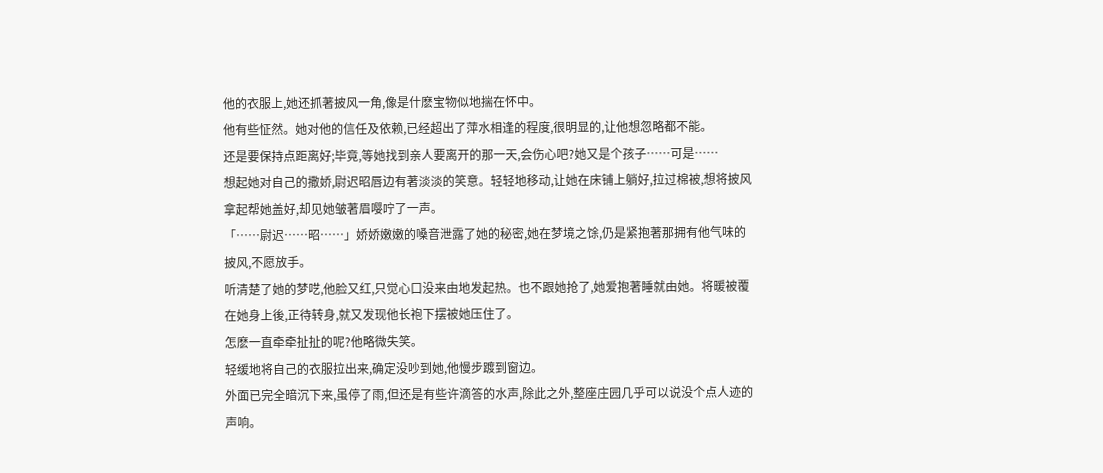他的衣服上,她还抓著披风一角,像是什麽宝物似地揣在怀中。
他有些怔然。她对他的信任及依赖,已经超出了萍水相逢的程度,很明显的,让他想忽略都不能。
还是要保持点距离好;毕竟,等她找到亲人要离开的那一天,会伤心吧?她又是个孩子……可是……
想起她对自己的撒娇,尉迟昭唇边有著淡淡的笑意。轻轻地移动,让她在床铺上躺好,拉过棉被,想将披风拿起帮她盖好,却见她皱著眉嘤咛了一声。
「……尉迟……昭……」娇娇嫩嫩的嗓音泄露了她的秘密,她在梦境之馀,仍是紧抱著那拥有他气味的披风,不愿放手。
听清楚了她的梦呓,他脸又红,只觉心口没来由地发起热。也不跟她抢了,她爱抱著睡就由她。将暖被覆在她身上後,正待转身,就又发现他长袍下摆被她压住了。
怎麽一直牵牵扯扯的呢?他略微失笑。
轻缓地将自己的衣服拉出来,确定没吵到她,他慢步踱到窗边。
外面已完全暗沉下来,虽停了雨,但还是有些许滴答的水声,除此之外,整座庄园几乎可以说没个点人迹的声响。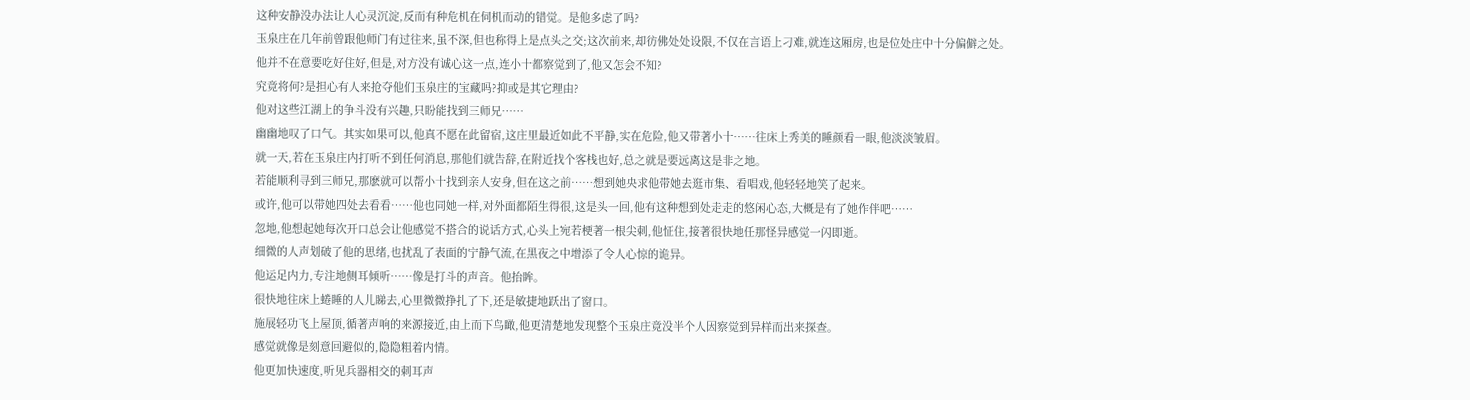这种安静没办法让人心灵沉淀,反而有种危机在伺机而动的错觉。是他多虑了吗?
玉泉庄在几年前曾跟他师门有过往来,虽不深,但也称得上是点头之交;这次前来,却彷佛处处设限,不仅在言语上刁难,就连这厢房,也是位处庄中十分偏僻之处。
他并不在意要吃好住好,但是,对方没有诚心这一点,连小十都察觉到了,他又怎会不知?
究竟将何?是担心有人来抢夺他们玉泉庄的宝藏吗?抑或是其它理由?
他对这些江湖上的争斗没有兴趣,只盼能找到三师兄……
幽幽地叹了口气。其实如果可以,他真不愿在此留宿,这庄里最近如此不平静,实在危险,他又带著小十……往床上秀美的睡颜看一眼,他淡淡皱眉。
就一天,若在玉泉庄内打听不到任何消息,那他们就告辞,在附近找个客栈也好,总之就是要远离这是非之地。
若能顺利寻到三师兄,那麽就可以帮小十找到亲人安身,但在这之前……想到她央求他带她去逛市集、看唱戏,他轻轻地笑了起来。
或许,他可以带她四处去看看……他也同她一样,对外面都陌生得很,这是头一回,他有这种想到处走走的悠闲心态,大概是有了她作伴吧……
忽地,他想起她每次开口总会让他感觉不搭合的说话方式,心头上宛若梗著一根尖刺,他怔住,接著很快地任那怪异感觉一闪即逝。
细微的人声划破了他的思绪,也扰乱了表面的宁静气流,在黑夜之中增添了令人心惊的诡异。
他运足内力,专注地侧耳倾听……像是打斗的声音。他抬眸。
很快地往床上蜷睡的人儿睇去,心里微微挣扎了下,还是敏捷地跃出了窗口。
施展轻功飞上屋顶,循著声响的来源接近,由上而下鸟瞰,他更清楚地发现整个玉泉庄竟没半个人因察觉到异样而出来探查。
感觉就像是刻意回避似的,隐隐粗着内情。
他更加快速度,听见兵器相交的刺耳声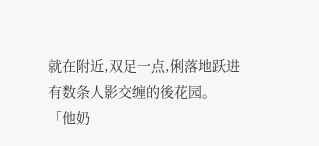就在附近,双足一点,俐落地跃进有数条人影交缠的後花园。
「他奶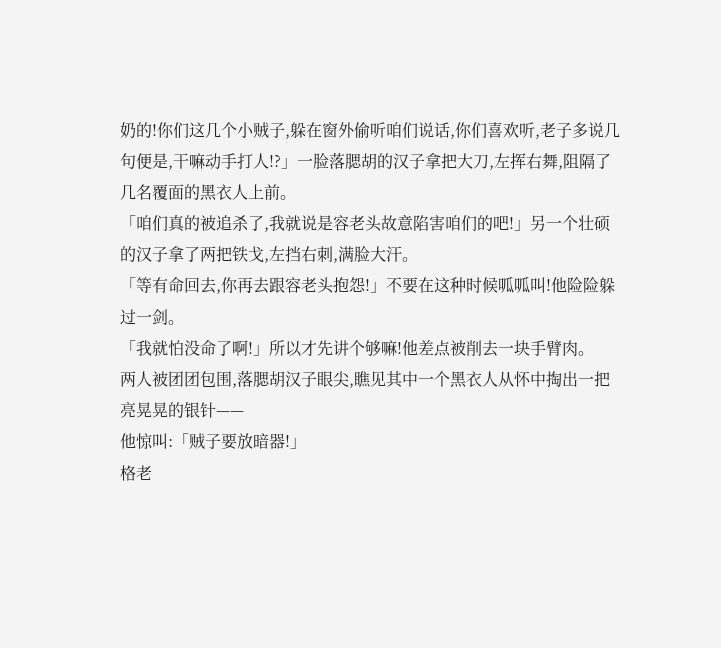奶的!你们这几个小贼子,躲在窗外偷听咱们说话,你们喜欢听,老子多说几句便是,干嘛动手打人!?」一脸落腮胡的汉子拿把大刀,左挥右舞,阻隔了几名覆面的黑衣人上前。
「咱们真的被追杀了,我就说是容老头故意陷害咱们的吧!」另一个壮硕的汉子拿了两把铁戈,左挡右刺,满脸大汗。
「等有命回去,你再去跟容老头抱怨!」不要在这种时候呱呱叫!他险险躲过一剑。
「我就怕没命了啊!」所以才先讲个够嘛!他差点被削去一块手臂肉。
两人被团团包围,落腮胡汉子眼尖,瞧见其中一个黑衣人从怀中掏出一把亮晃晃的银针——
他惊叫:「贼子要放暗器!」
格老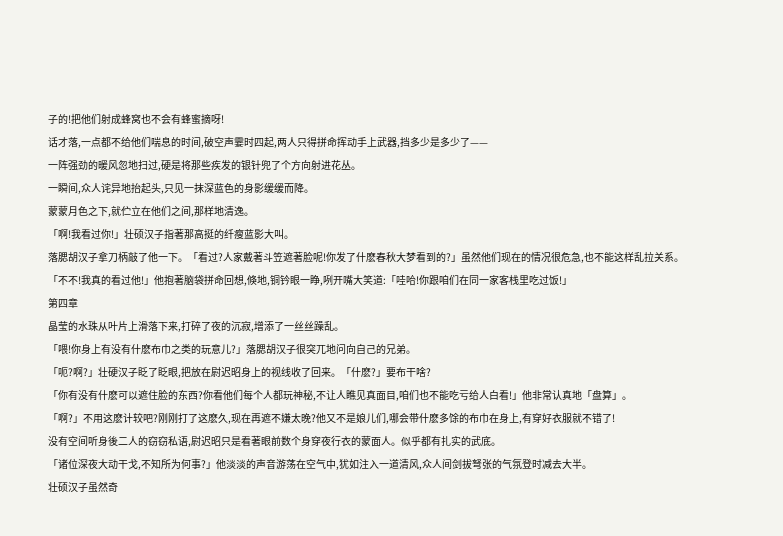子的!把他们射成蜂窝也不会有蜂蜜摘呀!
话才落,一点都不给他们喘息的时间,破空声霎时四起,两人只得拼命挥动手上武器,挡多少是多少了——
一阵强劲的暖风忽地扫过,硬是将那些疾发的银针兜了个方向射进花丛。
一瞬间,众人诧异地抬起头,只见一抹深蓝色的身影缓缓而降。
蒙蒙月色之下,就伫立在他们之间,那样地清逸。
「啊!我看过你!」壮硕汉子指著那高挺的纤瘦蓝影大叫。
落腮胡汉子拿刀柄敲了他一下。「看过?人家戴著斗笠遮著脸呢!你发了什麽春秋大梦看到的?」虽然他们现在的情况很危急,也不能这样乱拉关系。
「不不!我真的看过他!」他抱著脑袋拼命回想,倏地,铜钤眼一睁,咧开嘴大笑道:「哇哈!你跟咱们在同一家客栈里吃过饭!」
第四章
晶莹的水珠从叶片上滑落下来,打碎了夜的沉寂,增添了一丝丝躁乱。
「喂!你身上有没有什麽布巾之类的玩意儿?」落腮胡汉子很突兀地问向自己的兄弟。
「呃?啊?」壮硬汉子眨了眨眼,把放在尉迟昭身上的视线收了回来。「什麽?」要布干啥?
「你有没有什麽可以遮住脸的东西?你看他们每个人都玩神秘,不让人瞧见真面目,咱们也不能吃亏给人白看!」他非常认真地「盘算」。
「啊?」不用这麽计较吧?刚刚打了这麽久,现在再遮不嫌太晚?他又不是娘儿们,哪会带什麽多馀的布巾在身上,有穿好衣服就不错了!
没有空间听身後二人的窃窃私语,尉迟昭只是看著眼前数个身穿夜行衣的蒙面人。似乎都有扎实的武底。
「诸位深夜大动干戈,不知所为何事?」他淡淡的声音游荡在空气中,犹如注入一道清风,众人间剑拔弩张的气氛登时减去大半。
壮硕汉子虽然奇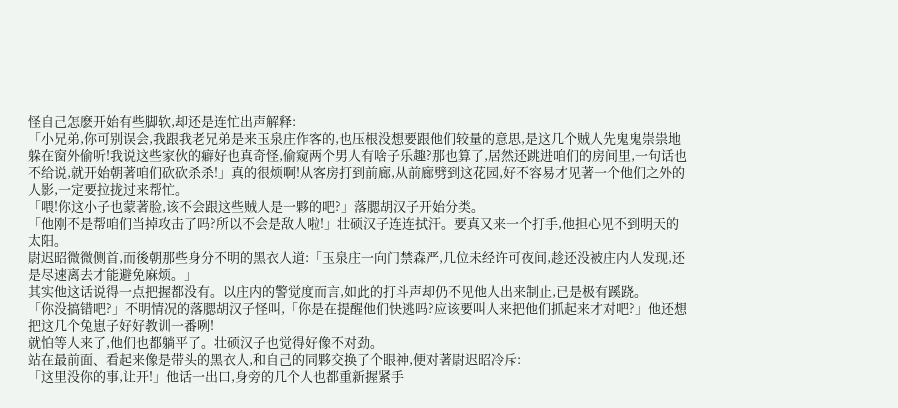怪自己怎麽开始有些脚软,却还是连忙出声解释:
「小兄弟,你可别误会,我跟我老兄弟是来玉泉庄作客的,也压根没想要跟他们较量的意思,是这几个贼人先鬼鬼崇祟地躲在窗外偷听!我说这些家伙的癖好也真奇怪,偷窥两个男人有啥子乐趣?那也算了,居然还跳进咱们的房间里,一句话也不给说,就开始朝著咱们砍砍杀杀!」真的很烦啊!从客房打到前廊,从前廊劈到这花园,好不容易才见著一个他们之外的人影,一定要拉拢过来帮忙。
「喂!你这小子也蒙著脸,该不会跟这些贼人是一夥的吧?」落腮胡汉子开始分类。
「他刚不是帮咱们当掉攻击了吗?所以不会是敌人啦!」壮硕汉子连连拭汗。要真又来一个打手,他担心见不到明天的太阳。
尉迟昭微微侧首,而後朝那些身分不明的黑衣人道:「玉泉庄一向门禁森严,几位未经许可夜间,趁还没被庄内人发现,还是尽速离去才能避免麻烦。」
其实他这话说得一点把握都没有。以庄内的警觉度而言,如此的打斗声却仍不见他人出来制止,已是极有蹊跷。
「你没搞错吧?」不明情况的落腮胡汉子怪叫,「你是在提醒他们快逃吗?应该要叫人来把他们抓起来才对吧?」他还想把这几个兔崽子好好教训一番咧!
就怕等人来了,他们也都躺平了。壮硕汉子也觉得好像不对劲。
站在最前面、看起来像是带头的黑衣人,和自己的同夥交换了个眼神,便对著尉迟昭冷斥:
「这里没你的事,让开!」他话一出口,身旁的几个人也都重新握紧手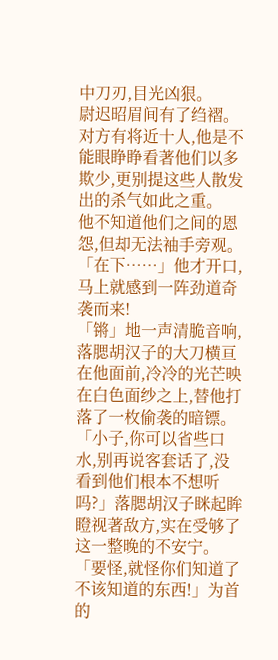中刀刃,目光凶狠。
尉迟昭眉间有了绉褶。对方有将近十人,他是不能眼睁睁看著他们以多欺少,更别提这些人散发出的杀气如此之重。
他不知道他们之间的恩怨,但却无法袖手旁观。
「在下……」他才开口,马上就感到一阵劲道奇袭而来!
「锵」地一声清脆音响,落腮胡汉子的大刀横亘在他面前,冷冷的光芒映在白色面纱之上,替他打落了一枚偷袭的暗镖。
「小子,你可以省些口水,别再说客套话了,没看到他们根本不想听吗?」落腮胡汉子眯起眸瞪视著敌方,实在受够了这一整晚的不安宁。
「要怪,就怪你们知道了不该知道的东西!」为首的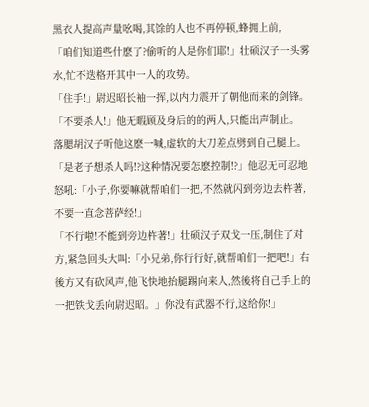黑衣人提高声量吆喝,其馀的人也不再停顿,蜂拥上前,
「咱们知道些什麽了?偷听的人是你们耶!」壮硕汉子一头雾水,忙不迭格开其中一人的攻势。
「住手!」尉迟昭长袖一挥,以内力震开了朝他而来的剑锋。「不要杀人!」他无暇顾及身后的的两人,只能出声制止。
落腮胡汉子听他这麽一喊,虚软的大刀差点劈到自己腿上。
「是老子想杀人吗!?这种情况要怎麽控制!?」他忍无可忍地怒吼:「小子,你要嘛就帮咱们一把,不然就闪到旁边去杵著,不要一直念菩萨经!」
「不行啦!不能到旁边杵著!」壮硕汉子双戈一压,制住了对方,紧急回头大叫:「小兄弟,你行行好,就帮咱们一把吧!」右後方又有砍风声,他飞快地抬腿踢向来人,然後将自己手上的一把铁戈丢向尉迟昭。」你没有武器不行,这给你!」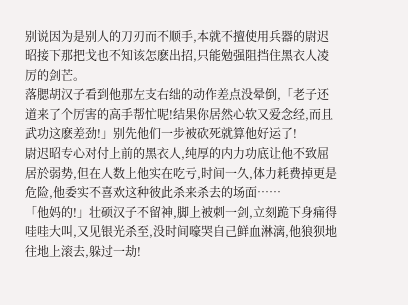别说因为是别人的刀刃而不顺手,本就不擅使用兵器的尉迟昭接下那把戈也不知该怎麽出招,只能勉强阻挡住黑衣人凌厉的剑芒。
落腮胡汉子看到他那左支右绌的动作差点没晕倒,「老子还道来了个厉害的高手帮忙呢!结果你居然心软又爱念经,而且武功这麽差劲!」别先他们一步被砍死就算他好运了!
尉迟昭专心对付上前的黑衣人,纯厚的内力功底让他不致屈居於弱势,但在人数上他实在吃亏,时间一久,体力耗费掉更是危险,他委实不喜欢这种彼此杀来杀去的场面……
「他妈的!」壮硕汉子不留神,脚上被刺一剑,立刻跪下身痛得哇哇大叫,又见银光杀至,没时间嚎哭自己鲜血淋漓,他狼狈地往地上滚去,躲过一劫!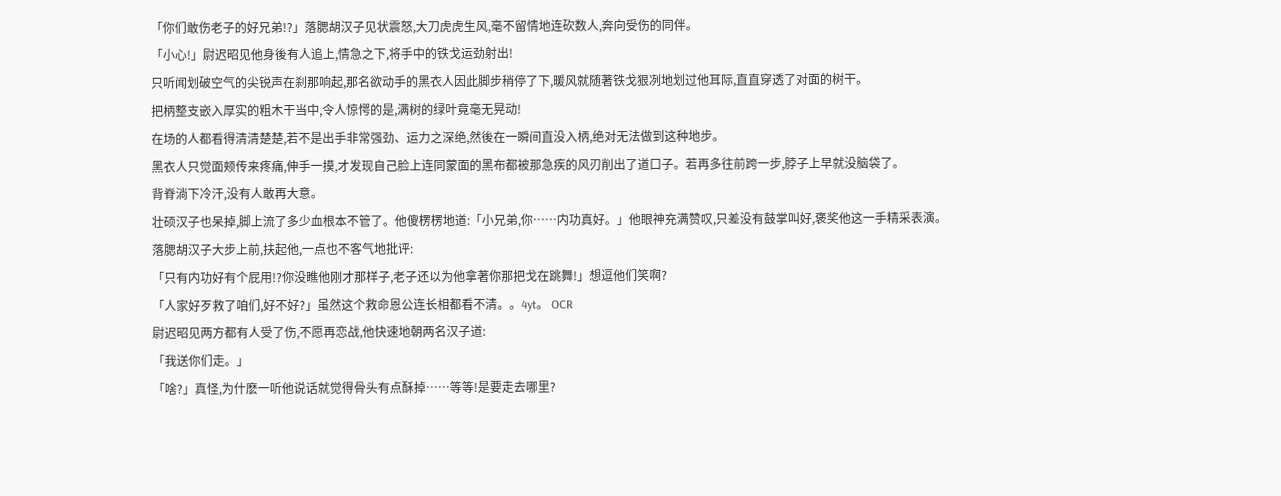「你们敢伤老子的好兄弟!?」落腮胡汉子见状震怒,大刀虎虎生风,毫不留情地连砍数人,奔向受伤的同伴。
「小心!」尉迟昭见他身後有人追上,情急之下,将手中的铁戈运劲射出!
只听闻划破空气的尖锐声在刹那响起,那名欲动手的黑衣人因此脚步稍停了下,暖风就随著铁戈狠冽地划过他耳际,直直穿透了对面的树干。
把柄整支嵌入厚实的粗木干当中,令人惊愕的是,满树的绿叶竟毫无晃动!
在场的人都看得清清楚楚,若不是出手非常强劲、运力之深绝,然後在一瞬间直没入柄,绝对无法做到这种地步。
黑衣人只觉面颊传来疼痛,伸手一摸,才发现自己脸上连同蒙面的黑布都被那急疾的风刃削出了道口子。若再多往前跨一步,脖子上早就没脑袋了。
背脊淌下冷汗,没有人敢再大意。
壮硕汉子也呆掉,脚上流了多少血根本不管了。他傻楞楞地道:「小兄弟,你……内功真好。」他眼神充满赞叹,只差没有鼓掌叫好,褒奖他这一手精采表演。
落腮胡汉子大步上前,扶起他,一点也不客气地批评:
「只有内功好有个屁用!?你没瞧他刚才那样子,老子还以为他拿著你那把戈在跳舞!」想逗他们笑啊?
「人家好歹救了咱们,好不好?」虽然这个救命恩公连长相都看不清。。4yt。 OCR
尉迟昭见两方都有人受了伤,不愿再恋战,他快速地朝两名汉子道:
「我送你们走。」
「啥?」真怪,为什麽一听他说话就觉得骨头有点酥掉……等等!是要走去哪里?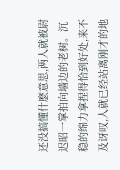还没搞懂什麽意思,两人就被尉迟昭一掌拍向墙边的老树。沉稳的绵力拿捏得恰到好处,来不及讶叹,人就已经站离刚才的地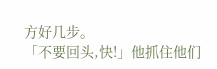方好几步。
「不要回头,快!」他抓住他们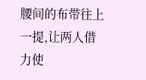腰间的布带往上一提,让两人借力使